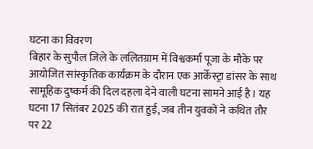घटना का विवरण
बिहार के सुपौल जिले के ललितग्राम में विश्वकर्मा पूजा के मौके पर आयोजित सांस्कृतिक कार्यक्रम के दौरान एक आर्केस्ट्रा डांसर के साथ सामूहिक दुष्कर्म की दिल दहला देने वाली घटना सामने आई है। यह घटना 17 सितंबर 2025 की रात हुई, जब तीन युवकों ने कथित तौर पर 22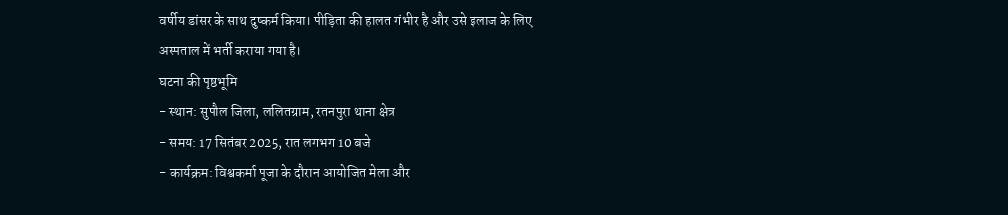वर्षीय डांसर के साथ दुष्कर्म किया। पीड़िता की हालत गंभीर है और उसे इलाज के लिए अस्पताल में भर्ती कराया गया है।
घटना की पृष्ठभूमि
- स्थान: सुपौल जिला, ललितग्राम, रतनपुरा थाना क्षेत्र
- समय: 17 सितंबर 2025, रात लगभग 10 बजे
- कार्यक्रम: विश्वकर्मा पूजा के दौरान आयोजित मेला और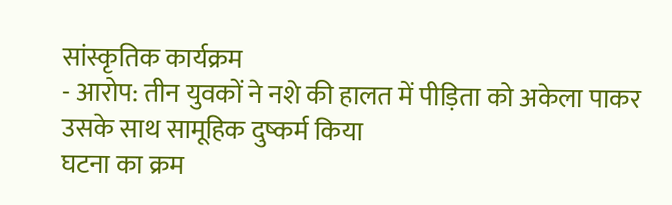सांस्कृतिक कार्यक्रम
- आरोप: तीन युवकों ने नशे की हालत में पीड़िता को अकेला पाकर उसके साथ सामूहिक दुष्कर्म किया
घटना का क्रम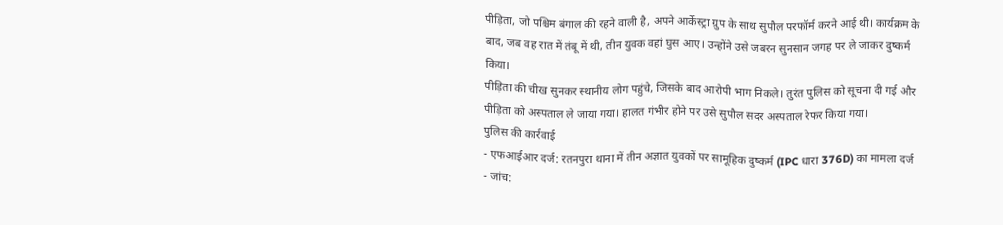पीड़िता, जो पश्चिम बंगाल की रहने वाली है, अपने आर्केस्ट्रा ग्रुप के साथ सुपौल परफॉर्म करने आई थी। कार्यक्रम के बाद, जब वह रात में तंबू में थी, तीन युवक वहां घुस आए। उन्होंने उसे जबरन सुनसान जगह पर ले जाकर दुष्कर्म किया।
पीड़िता की चीख सुनकर स्थानीय लोग पहुंचे, जिसके बाद आरोपी भाग निकले। तुरंत पुलिस को सूचना दी गई और पीड़िता को अस्पताल ले जाया गया। हालत गंभीर होने पर उसे सुपौल सदर अस्पताल रेफर किया गया।
पुलिस की कार्रवाई
- एफआईआर दर्ज: रतनपुरा थाना में तीन अज्ञात युवकों पर सामूहिक दुष्कर्म (IPC धारा 376D) का मामला दर्ज
- जांच: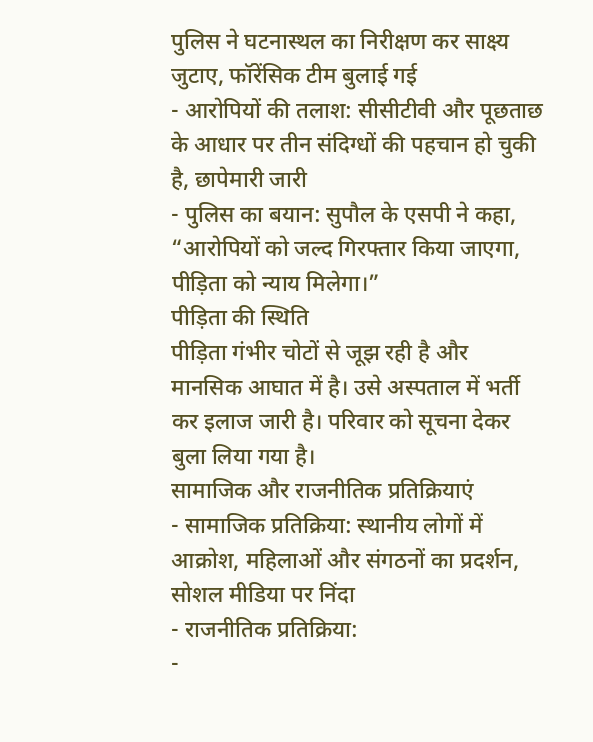पुलिस ने घटनास्थल का निरीक्षण कर साक्ष्य जुटाए, फॉरेंसिक टीम बुलाई गई
- आरोपियों की तलाश: सीसीटीवी और पूछताछ के आधार पर तीन संदिग्धों की पहचान हो चुकी है, छापेमारी जारी
- पुलिस का बयान: सुपौल के एसपी ने कहा, “आरोपियों को जल्द गिरफ्तार किया जाएगा, पीड़िता को न्याय मिलेगा।”
पीड़िता की स्थिति
पीड़िता गंभीर चोटों से जूझ रही है और मानसिक आघात में है। उसे अस्पताल में भर्ती कर इलाज जारी है। परिवार को सूचना देकर बुला लिया गया है।
सामाजिक और राजनीतिक प्रतिक्रियाएं
- सामाजिक प्रतिक्रिया: स्थानीय लोगों में आक्रोश, महिलाओं और संगठनों का प्रदर्शन, सोशल मीडिया पर निंदा
- राजनीतिक प्रतिक्रिया:
-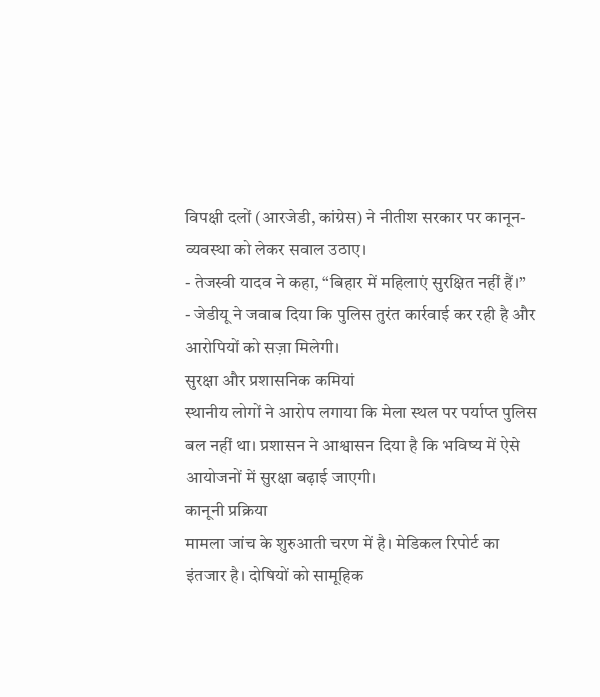विपक्षी दलों (आरजेडी, कांग्रेस) ने नीतीश सरकार पर कानून-व्यवस्था को लेकर सवाल उठाए।
- तेजस्वी यादव ने कहा, “बिहार में महिलाएं सुरक्षित नहीं हैं।”
- जेडीयू ने जवाब दिया कि पुलिस तुरंत कार्रवाई कर रही है और आरोपियों को सज़ा मिलेगी।
सुरक्षा और प्रशासनिक कमियां
स्थानीय लोगों ने आरोप लगाया कि मेला स्थल पर पर्याप्त पुलिस बल नहीं था। प्रशासन ने आश्वासन दिया है कि भविष्य में ऐसे आयोजनों में सुरक्षा बढ़ाई जाएगी।
कानूनी प्रक्रिया
मामला जांच के शुरुआती चरण में है। मेडिकल रिपोर्ट का इंतजार है। दोषियों को सामूहिक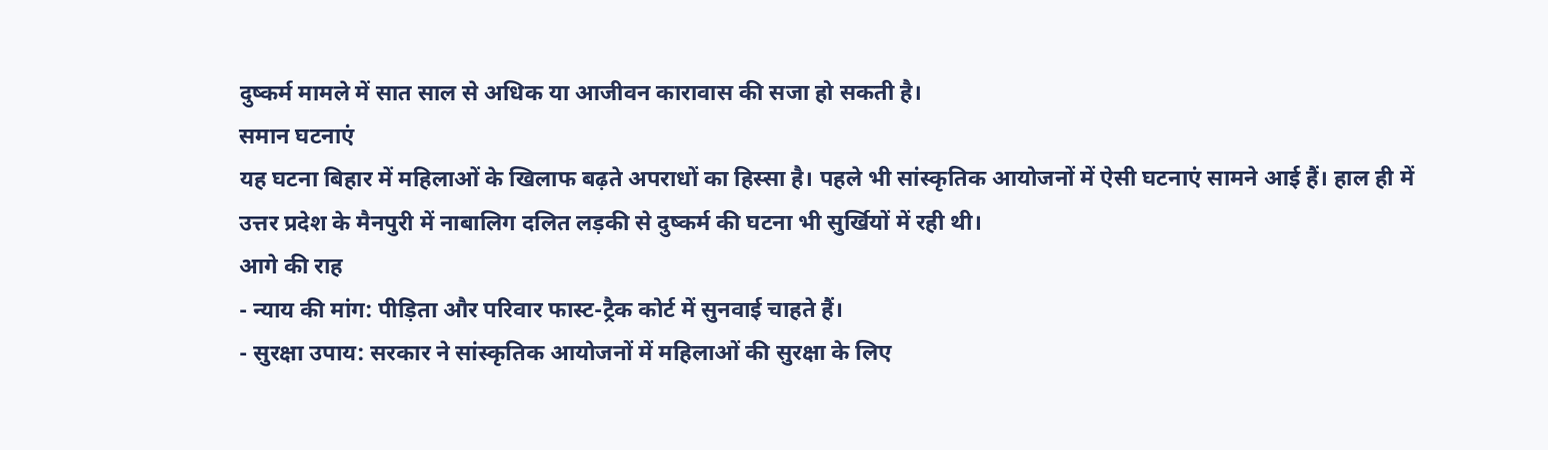दुष्कर्म मामले में सात साल से अधिक या आजीवन कारावास की सजा हो सकती है।
समान घटनाएं
यह घटना बिहार में महिलाओं के खिलाफ बढ़ते अपराधों का हिस्सा है। पहले भी सांस्कृतिक आयोजनों में ऐसी घटनाएं सामने आई हैं। हाल ही में उत्तर प्रदेश के मैनपुरी में नाबालिग दलित लड़की से दुष्कर्म की घटना भी सुर्खियों में रही थी।
आगे की राह
- न्याय की मांग: पीड़िता और परिवार फास्ट-ट्रैक कोर्ट में सुनवाई चाहते हैं।
- सुरक्षा उपाय: सरकार ने सांस्कृतिक आयोजनों में महिलाओं की सुरक्षा के लिए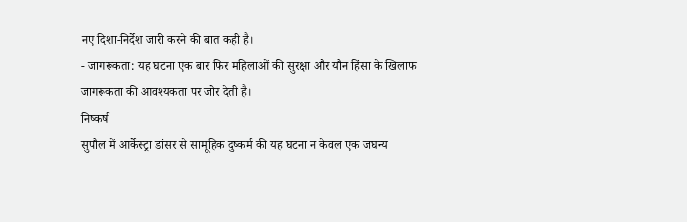नए दिशा-निर्देश जारी करने की बात कही है।
- जागरूकता: यह घटना एक बार फिर महिलाओं की सुरक्षा और यौन हिंसा के खिलाफ जागरूकता की आवश्यकता पर जोर देती है।
निष्कर्ष
सुपौल में आर्केस्ट्रा डांसर से सामूहिक दुष्कर्म की यह घटना न केवल एक जघन्य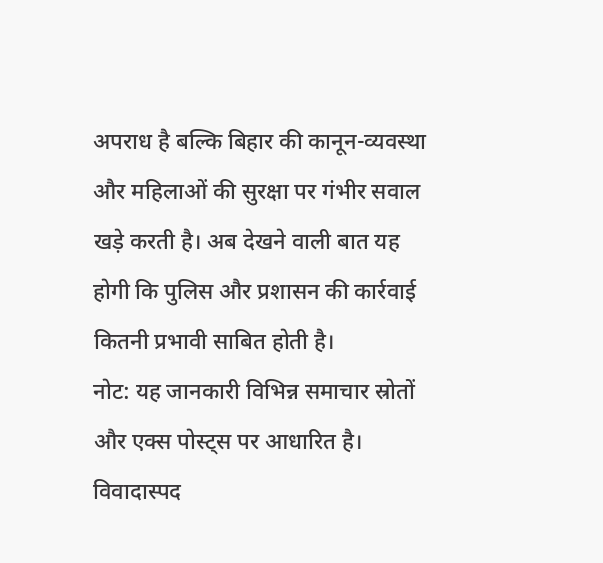अपराध है बल्कि बिहार की कानून-व्यवस्था और महिलाओं की सुरक्षा पर गंभीर सवाल खड़े करती है। अब देखने वाली बात यह होगी कि पुलिस और प्रशासन की कार्रवाई कितनी प्रभावी साबित होती है।
नोट: यह जानकारी विभिन्न समाचार स्रोतों और एक्स पोस्ट्स पर आधारित है। विवादास्पद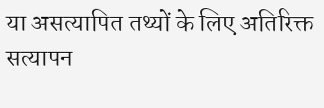या असत्यापित तथ्यों के लिए अतिरिक्त सत्यापन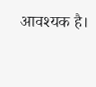आवश्यक है।